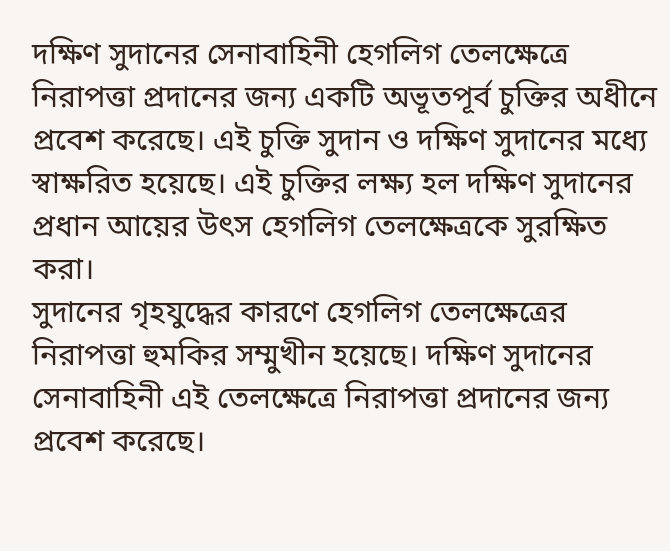দক্ষিণ সুদানের সেনাবাহিনী হেগলিগ তেলক্ষেত্রে নিরাপত্তা প্রদানের জন্য একটি অভূতপূর্ব চুক্তির অধীনে প্রবেশ করেছে। এই চুক্তি সুদান ও দক্ষিণ সুদানের মধ্যে স্বাক্ষরিত হয়েছে। এই চুক্তির লক্ষ্য হল দক্ষিণ সুদানের প্রধান আয়ের উৎস হেগলিগ তেলক্ষেত্রকে সুরক্ষিত করা।
সুদানের গৃহযুদ্ধের কারণে হেগলিগ তেলক্ষেত্রের নিরাপত্তা হুমকির সম্মুখীন হয়েছে। দক্ষিণ সুদানের সেনাবাহিনী এই তেলক্ষেত্রে নিরাপত্তা প্রদানের জন্য প্রবেশ করেছে।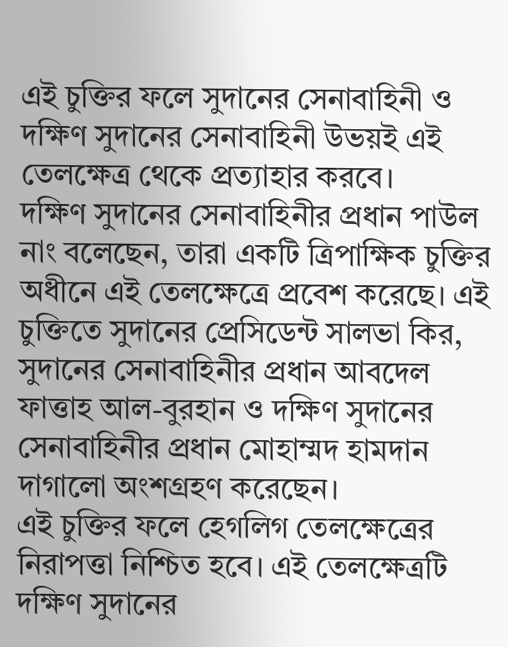এই চুক্তির ফলে সুদানের সেনাবাহিনী ও দক্ষিণ সুদানের সেনাবাহিনী উভয়ই এই তেলক্ষেত্র থেকে প্রত্যাহার করবে।
দক্ষিণ সুদানের সেনাবাহিনীর প্রধান পাউল নাং বলেছেন, তারা একটি ত্রিপাক্ষিক চুক্তির অধীনে এই তেলক্ষেত্রে প্রবেশ করেছে। এই চুক্তিতে সুদানের প্রেসিডেন্ট সালভা কির, সুদানের সেনাবাহিনীর প্রধান আবদেল ফাত্তাহ আল-বুরহান ও দক্ষিণ সুদানের সেনাবাহিনীর প্রধান মোহাম্মদ হামদান দাগালো অংশগ্রহণ করেছেন।
এই চুক্তির ফলে হেগলিগ তেলক্ষেত্রের নিরাপত্তা নিশ্চিত হবে। এই তেলক্ষেত্রটি দক্ষিণ সুদানের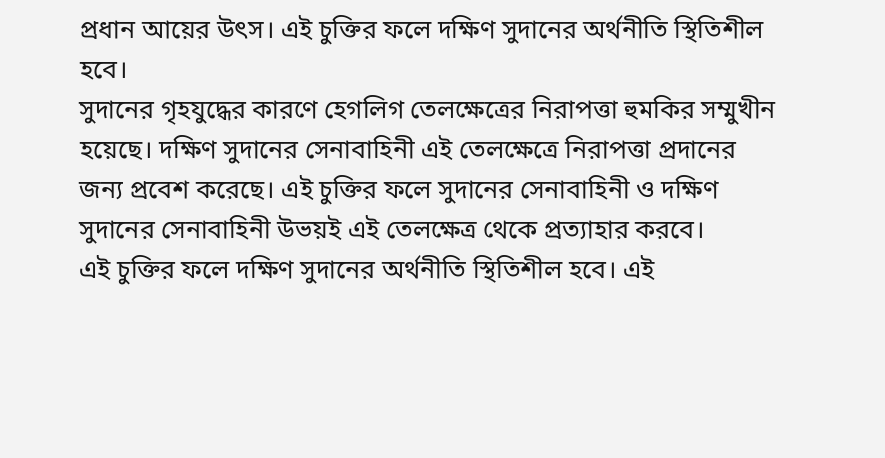প্রধান আয়ের উৎস। এই চুক্তির ফলে দক্ষিণ সুদানের অর্থনীতি স্থিতিশীল হবে।
সুদানের গৃহযুদ্ধের কারণে হেগলিগ তেলক্ষেত্রের নিরাপত্তা হুমকির সম্মুখীন হয়েছে। দক্ষিণ সুদানের সেনাবাহিনী এই তেলক্ষেত্রে নিরাপত্তা প্রদানের জন্য প্রবেশ করেছে। এই চুক্তির ফলে সুদানের সেনাবাহিনী ও দক্ষিণ সুদানের সেনাবাহিনী উভয়ই এই তেলক্ষেত্র থেকে প্রত্যাহার করবে।
এই চুক্তির ফলে দক্ষিণ সুদানের অর্থনীতি স্থিতিশীল হবে। এই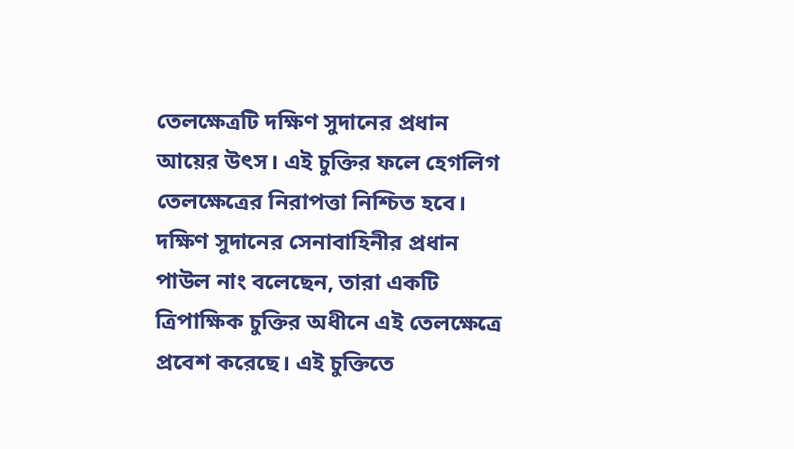তেলক্ষেত্রটি দক্ষিণ সুদানের প্রধান আয়ের উৎস। এই চুক্তির ফলে হেগলিগ তেলক্ষেত্রের নিরাপত্তা নিশ্চিত হবে।
দক্ষিণ সুদানের সেনাবাহিনীর প্রধান পাউল নাং বলেছেন, তারা একটি ত্রিপাক্ষিক চুক্তির অধীনে এই তেলক্ষেত্রে প্রবেশ করেছে। এই চুক্তিতে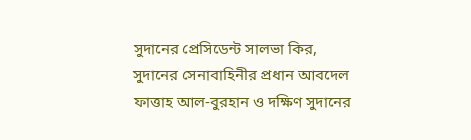সুদানের প্রেসিডেন্ট সালভা কির, সুদানের সেনাবাহিনীর প্রধান আবদেল ফাত্তাহ আল-বুরহান ও দক্ষিণ সুদানের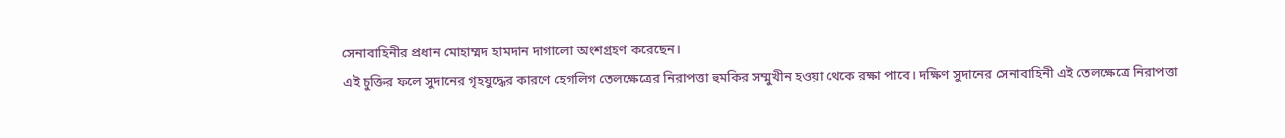সেনাবাহিনীর প্রধান মোহাম্মদ হামদান দাগালো অংশগ্রহণ করেছেন।
এই চুক্তির ফলে সুদানের গৃহযুদ্ধের কারণে হেগলিগ তেলক্ষেত্রের নিরাপত্তা হুমকির সম্মুখীন হওয়া থেকে রক্ষা পাবে। দক্ষিণ সুদানের সেনাবাহিনী এই তেলক্ষেত্রে নিরাপত্তা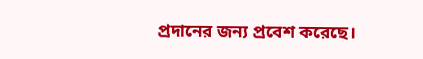প্রদানের জন্য প্রবেশ করেছে।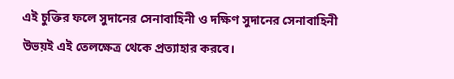এই চুক্তির ফলে সুদানের সেনাবাহিনী ও দক্ষিণ সুদানের সেনাবাহিনী উভয়ই এই তেলক্ষেত্র থেকে প্রত্যাহার করবে।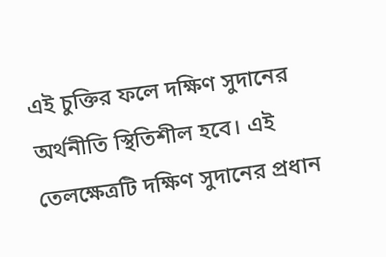এই চুক্তির ফলে দক্ষিণ সুদানের অর্থনীতি স্থিতিশীল হবে। এই তেলক্ষেত্রটি দক্ষিণ সুদানের প্রধান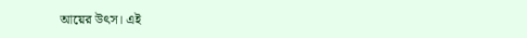আয়ের উৎস। এই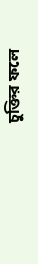চুক্তির ফলে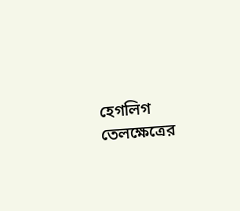হেগলিগ তেলক্ষেত্রের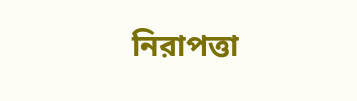নিরাপত্তা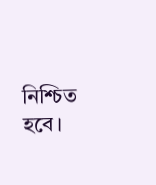নিশ্চিত হবে।